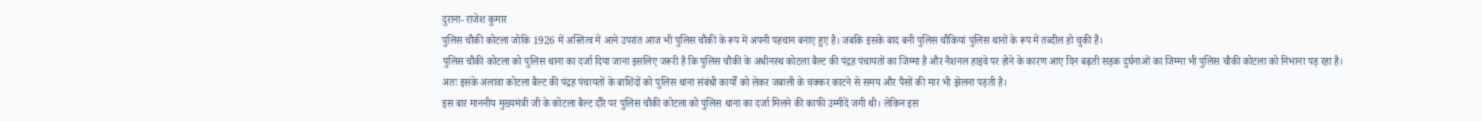दुराना- राजेश कुमार
पुलिस चौकी कोटला जोकि 1926 में अस्तित्व में आने उपरांत आज भी पुलिस चौकी के रूप में अपनी पहचान बनाए हुए है। जबकि इसके बाद बनी पुलिस चौकियां पुलिस थानों के रूप में तब्दील हो चुकी हैं।
पुलिस चौकी कोटला को पुलिस थाना का दर्जा दिया जाना इसलिए जरूरी है कि पुलिस चौकी के अधीनस्थ कोटला बैल्ट की पंद्रह पंचायतों का जिम्मा है और नैशनल हाइवे पर होने के कारण आए दिन बढ़ती सड़क दुर्घनाओं का जिम्मा भी पुलिस चौकी कोटला को निभाना पड़ रहा है।
अतः इसके अलावा कोटला बैल्ट की पंद्रह पंचायतों के बाशिंदों को पुलिस थाना संबंधी कार्यों को लेकर जबाली के चक्कर काटने से समय और पैसों की मार भी झेलना पड़ती है।
इस बार माननीय मुख्यमंत्री जी के कोटला बैल्ट दौरे पर पुलिस चौकी कोटला को पुलिस थाना का दर्जा मिलने की काफी उम्मीदें जगी थी। लेकिन इस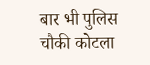बार भी पुलिस चौकी कोटला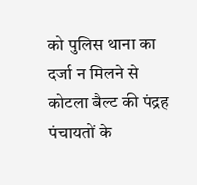को पुलिस थाना का दर्जा न मिलने से कोटला बैल्ट की पंद्रह पंचायतों के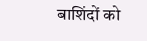बाशिंदों को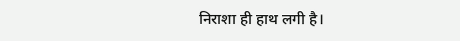निराशा ही हाथ लगी है।